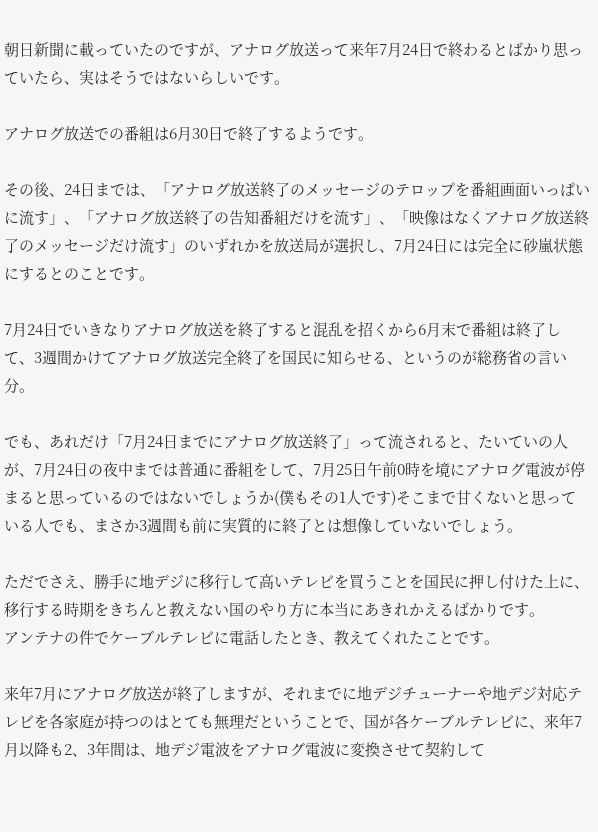朝日新聞に載っていたのですが、アナログ放送って来年7月24日で終わるとばかり思っていたら、実はそうではないらしいです。

アナログ放送での番組は6月30日で終了するようです。

その後、24日までは、「アナログ放送終了のメッセージのテロップを番組画面いっぱいに流す」、「アナログ放送終了の告知番組だけを流す」、「映像はなくアナログ放送終了のメッセージだけ流す」のいずれかを放送局が選択し、7月24日には完全に砂嵐状態にするとのことです。

7月24日でいきなりアナログ放送を終了すると混乱を招くから6月末で番組は終了して、3週間かけてアナログ放送完全終了を国民に知らせる、というのが総務省の言い分。

でも、あれだけ「7月24日までにアナログ放送終了」って流されると、たいていの人が、7月24日の夜中までは普通に番組をして、7月25日午前0時を境にアナログ電波が停まると思っているのではないでしょうか(僕もその1人です)そこまで甘くないと思っている人でも、まさか3週間も前に実質的に終了とは想像していないでしょう。

ただでさえ、勝手に地デジに移行して高いテレビを買うことを国民に押し付けた上に、移行する時期をきちんと教えない国のやり方に本当にあきれかえるばかりです。
アンテナの件でケーブルテレビに電話したとき、教えてくれたことです。

来年7月にアナログ放送が終了しますが、それまでに地デジチューナーや地デジ対応テレビを各家庭が持つのはとても無理だということで、国が各ケーブルテレビに、来年7月以降も2、3年間は、地デジ電波をアナログ電波に変換させて契約して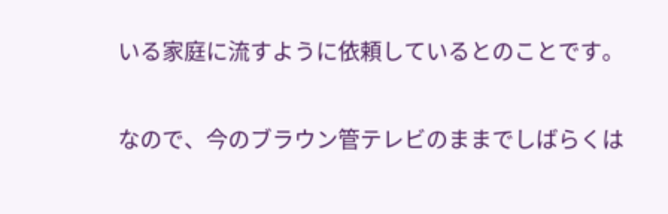いる家庭に流すように依頼しているとのことです。

なので、今のブラウン管テレビのままでしばらくは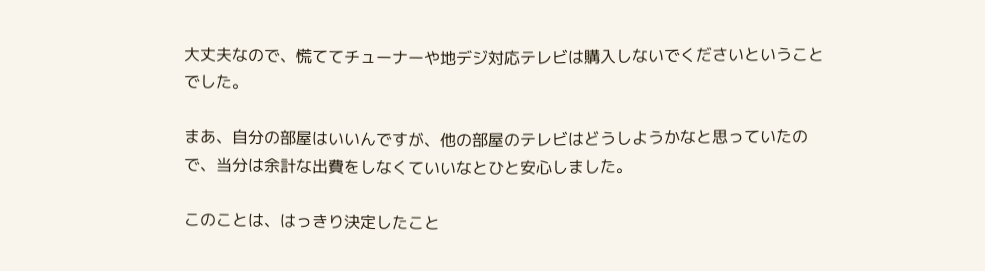大丈夫なので、慌ててチューナーや地デジ対応テレビは購入しないでくださいということでした。

まあ、自分の部屋はいいんですが、他の部屋のテレビはどうしようかなと思っていたので、当分は余計な出費をしなくていいなとひと安心しました。

このことは、はっきり決定したこと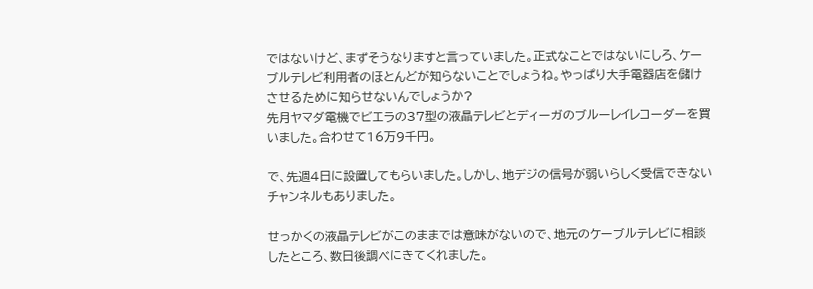ではないけど、まずそうなりますと言っていました。正式なことではないにしろ、ケーブルテレビ利用者のほとんどが知らないことでしょうね。やっぱり大手電器店を儲けさせるために知らせないんでしょうか?
先月ヤマダ電機でビエラの37型の液晶テレビとディーガのブルーレイレコーダーを買いました。合わせて16万9千円。

で、先週4日に設置してもらいました。しかし、地デジの信号が弱いらしく受信できないチャンネルもありました。

せっかくの液晶テレビがこのままでは意味がないので、地元のケーブルテレビに相談したところ、数日後調べにきてくれました。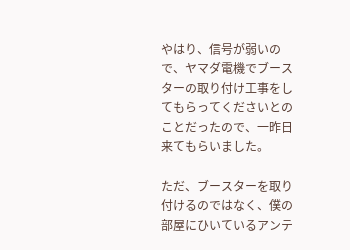やはり、信号が弱いので、ヤマダ電機でブースターの取り付け工事をしてもらってくださいとのことだったので、一昨日来てもらいました。

ただ、ブースターを取り付けるのではなく、僕の部屋にひいているアンテ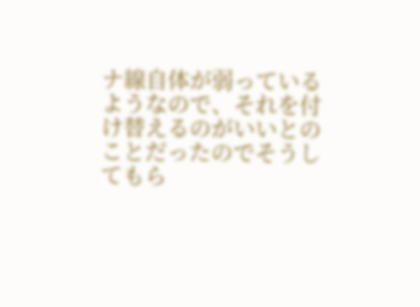ナ線自体が弱っているようなので、それを付け替えるのがいいとのことだったのでそうしてもら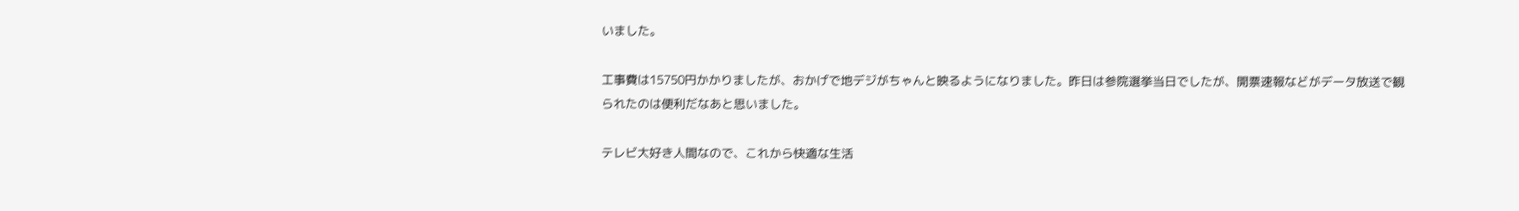いました。

工事費は15750円かかりましたが、おかげで地デジがちゃんと映るようになりました。昨日は参院選挙当日でしたが、開票速報などがデータ放送で観られたのは便利だなあと思いました。

テレビ大好き人間なので、これから快適な生活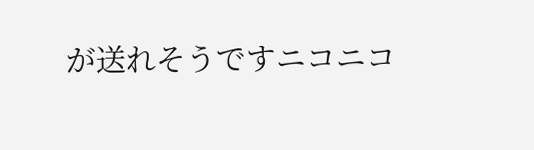が送れそうですニコニコ